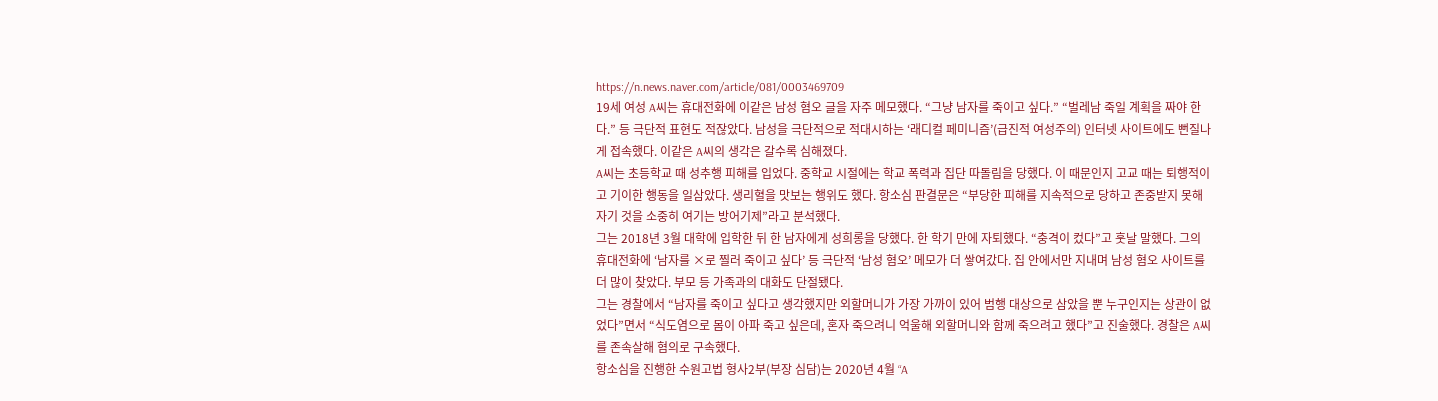https://n.news.naver.com/article/081/0003469709
19세 여성 A씨는 휴대전화에 이같은 남성 혐오 글을 자주 메모했다. “그냥 남자를 죽이고 싶다.” “벌레남 죽일 계획을 짜야 한다.” 등 극단적 표현도 적잖았다. 남성을 극단적으로 적대시하는 ‘래디컬 페미니즘’(급진적 여성주의) 인터넷 사이트에도 뻔질나게 접속했다. 이같은 A씨의 생각은 갈수록 심해졌다.
A씨는 초등학교 때 성추행 피해를 입었다. 중학교 시절에는 학교 폭력과 집단 따돌림을 당했다. 이 때문인지 고교 때는 퇴행적이고 기이한 행동을 일삼았다. 생리혈을 맛보는 행위도 했다. 항소심 판결문은 “부당한 피해를 지속적으로 당하고 존중받지 못해 자기 것을 소중히 여기는 방어기제”라고 분석했다.
그는 2018년 3월 대학에 입학한 뒤 한 남자에게 성희롱을 당했다. 한 학기 만에 자퇴했다. “충격이 컸다”고 훗날 말했다. 그의 휴대전화에 ‘남자를 ×로 찔러 죽이고 싶다’ 등 극단적 ‘남성 혐오’ 메모가 더 쌓여갔다. 집 안에서만 지내며 남성 혐오 사이트를 더 많이 찾았다. 부모 등 가족과의 대화도 단절됐다.
그는 경찰에서 “남자를 죽이고 싶다고 생각했지만 외할머니가 가장 가까이 있어 범행 대상으로 삼았을 뿐 누구인지는 상관이 없었다”면서 “식도염으로 몸이 아파 죽고 싶은데, 혼자 죽으려니 억울해 외할머니와 함께 죽으려고 했다”고 진술했다. 경찰은 A씨를 존속살해 혐의로 구속했다.
항소심을 진행한 수원고법 형사2부(부장 심담)는 2020년 4월 “A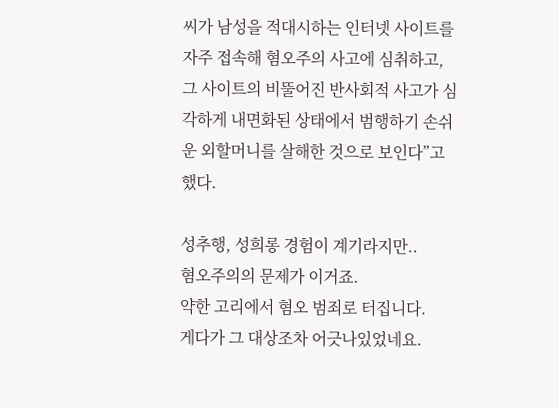씨가 남성을 적대시하는 인터넷 사이트를 자주 접속해 혐오주의 사고에 심취하고, 그 사이트의 비뚤어진 반사회적 사고가 심각하게 내면화된 상태에서 범행하기 손쉬운 외할머니를 살해한 것으로 보인다”고 했다.

성추행, 성희롱 경험이 계기라지만..
혐오주의의 문제가 이거죠.
약한 고리에서 혐오 범죄로 터집니다.
게다가 그 대상조차 어긋나있었네요.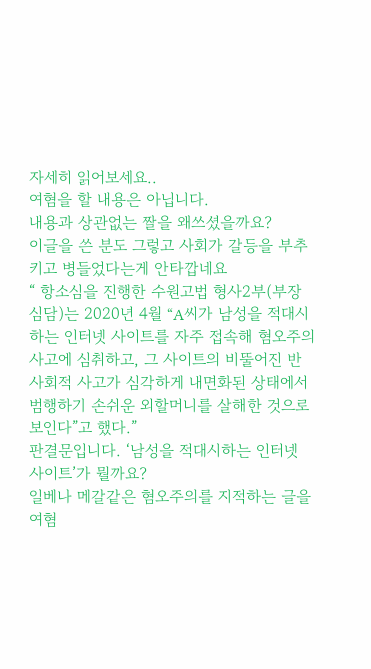자세히 읽어보세요..
여혐을 할 내용은 아닙니다.
내용과 상관없는 짤을 왜쓰셨을까요?
이글을 쓴 분도 그렇고 사회가 갈등을 부추키고 병들었다는게 안타깝네요
“ 항소심을 진행한 수원고법 형사2부(부장 심담)는 2020년 4월 “A씨가 남성을 적대시하는 인터넷 사이트를 자주 접속해 혐오주의 사고에 심취하고, 그 사이트의 비뚤어진 반사회적 사고가 심각하게 내면화된 상태에서 범행하기 손쉬운 외할머니를 살해한 것으로 보인다”고 했다.”
판결문입니다. ‘남성을 적대시하는 인터넷 사이트’가 뭘까요?
일베나 메갈같은 혐오주의를 지적하는 글을 여혐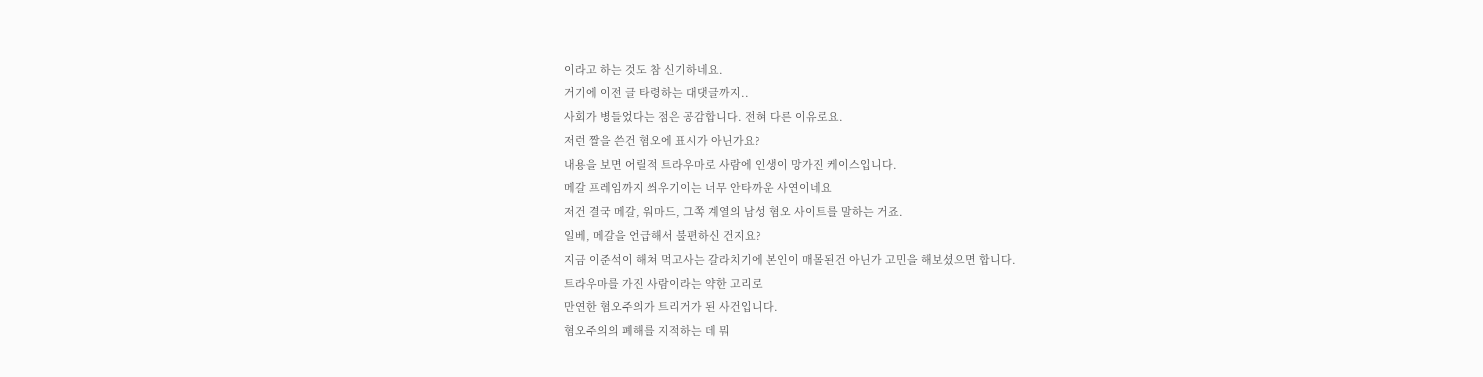이라고 하는 것도 참 신기하네요.
거기에 이전 글 타령하는 대댓글까지..
사회가 병들었다는 점은 공감합니다. 전혀 다른 이유로요.
저런 짤을 쓴건 혐오에 표시가 아닌가요?
내용을 보면 어릴적 트라우마로 사람에 인생이 망가진 케이스입니다.
메갈 프레임까지 씌우기이는 너무 안타까운 사연이네요
저건 결국 메갈, 워마드, 그쪽 계열의 남성 혐오 사이트를 말하는 거죠.
일베, 메갈을 언급해서 불편하신 건지요?
지금 이준석이 해쳐 먹고사는 갈라치기에 본인이 매몰된건 아닌가 고민을 해보셨으면 합니다.
트라우마를 가진 사람이라는 약한 고리로
만연한 혐오주의가 트리거가 된 사건입니다.
혐오주의의 폐해를 지적하는 데 뭐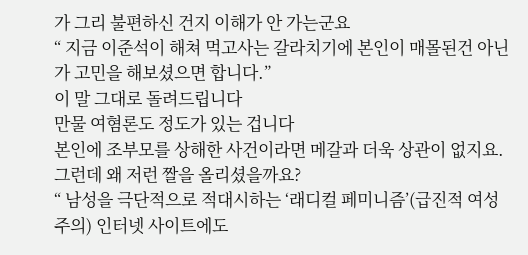가 그리 불편하신 건지 이해가 안 가는군요
“ 지금 이준석이 해쳐 먹고사는 갈라치기에 본인이 매몰된건 아닌가 고민을 해보셨으면 합니다.”
이 말 그대로 돌려드립니다
만물 여혐론도 정도가 있는 겁니다
본인에 조부모를 상해한 사건이라면 메갈과 더욱 상관이 없지요.
그런데 왜 저런 짤을 올리셨을까요?
“ 남성을 극단적으로 적대시하는 ‘래디컬 페미니즘’(급진적 여성주의) 인터넷 사이트에도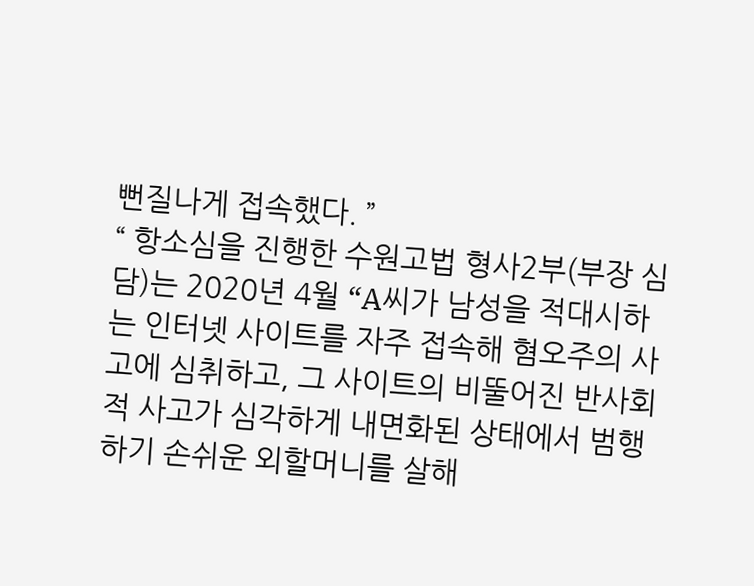뻔질나게 접속했다. ”
“ 항소심을 진행한 수원고법 형사2부(부장 심담)는 2020년 4월 “A씨가 남성을 적대시하는 인터넷 사이트를 자주 접속해 혐오주의 사고에 심취하고, 그 사이트의 비뚤어진 반사회적 사고가 심각하게 내면화된 상태에서 범행하기 손쉬운 외할머니를 살해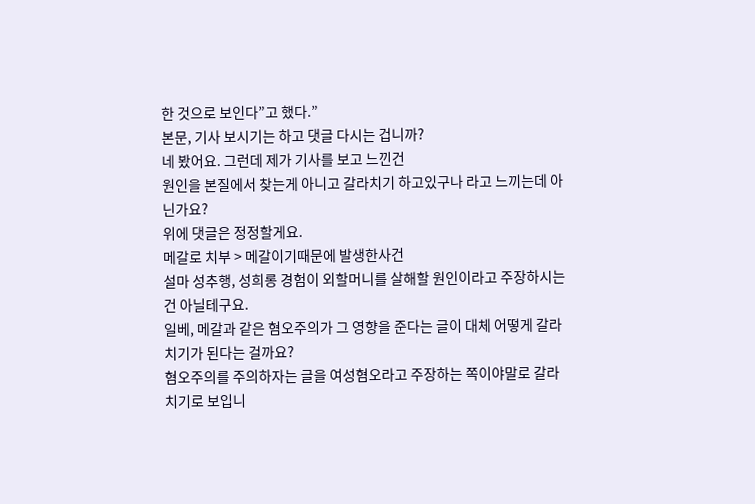한 것으로 보인다”고 했다.”
본문, 기사 보시기는 하고 댓글 다시는 겁니까?
네 봤어요. 그런데 제가 기사를 보고 느낀건
원인을 본질에서 찾는게 아니고 갈라치기 하고있구나 라고 느끼는데 아닌가요?
위에 댓글은 정정할게요.
메갈로 치부 > 메갈이기때문에 발생한사건
설마 성추행, 성희롱 경험이 외할머니를 살해할 원인이라고 주장하시는 건 아닐테구요.
일베, 메갈과 같은 혐오주의가 그 영향을 준다는 글이 대체 어떻게 갈라치기가 된다는 걸까요?
혐오주의를 주의하자는 글을 여성혐오라고 주장하는 쪽이야말로 갈라치기로 보입니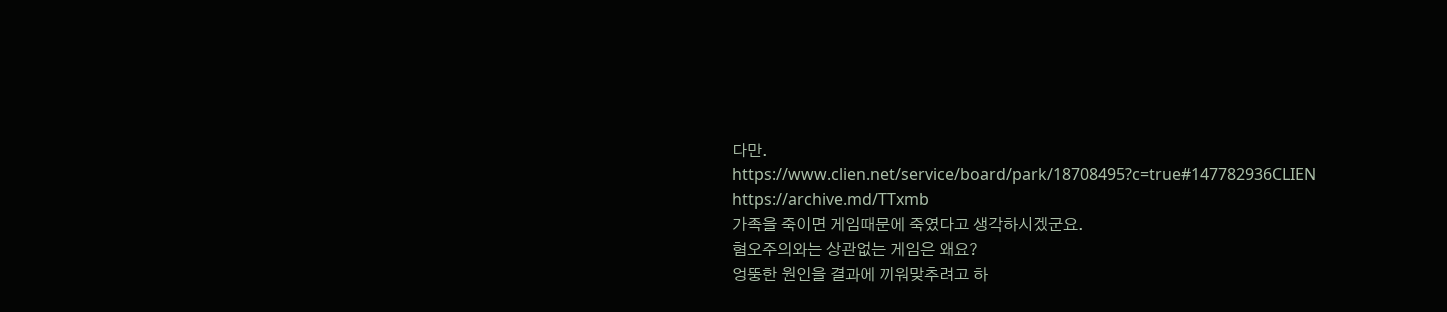다만.
https://www.clien.net/service/board/park/18708495?c=true#147782936CLIEN
https://archive.md/TTxmb
가족을 죽이면 게임때문에 죽였다고 생각하시겠군요.
혐오주의와는 상관없는 게임은 왜요?
엉뚱한 원인을 결과에 끼워맞추려고 하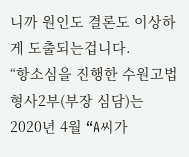니까 원인도 결론도 이상하게 도출되는겁니다.
“항소심을 진행한 수원고법 형사2부(부장 심담)는 2020년 4월 “A씨가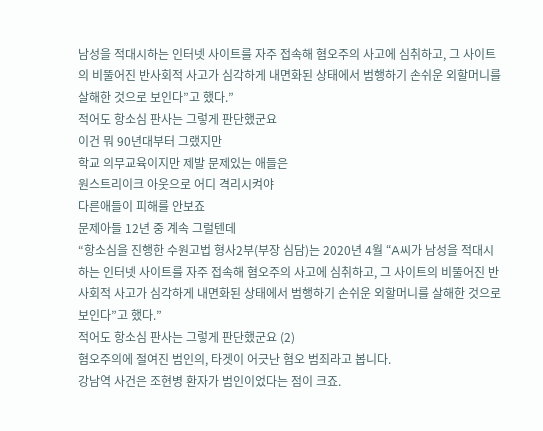남성을 적대시하는 인터넷 사이트를 자주 접속해 혐오주의 사고에 심취하고, 그 사이트의 비뚤어진 반사회적 사고가 심각하게 내면화된 상태에서 범행하기 손쉬운 외할머니를 살해한 것으로 보인다”고 했다.”
적어도 항소심 판사는 그렇게 판단했군요
이건 뭐 90년대부터 그랬지만
학교 의무교육이지만 제발 문제있는 애들은
원스트리이크 아웃으로 어디 격리시켜야
다른애들이 피해를 안보죠
문제아들 12년 중 계속 그럴텐데
“항소심을 진행한 수원고법 형사2부(부장 심담)는 2020년 4월 “A씨가 남성을 적대시하는 인터넷 사이트를 자주 접속해 혐오주의 사고에 심취하고, 그 사이트의 비뚤어진 반사회적 사고가 심각하게 내면화된 상태에서 범행하기 손쉬운 외할머니를 살해한 것으로 보인다”고 했다.”
적어도 항소심 판사는 그렇게 판단했군요 (2)
혐오주의에 절여진 범인의, 타겟이 어긋난 혐오 범죄라고 봅니다.
강남역 사건은 조현병 환자가 범인이었다는 점이 크죠.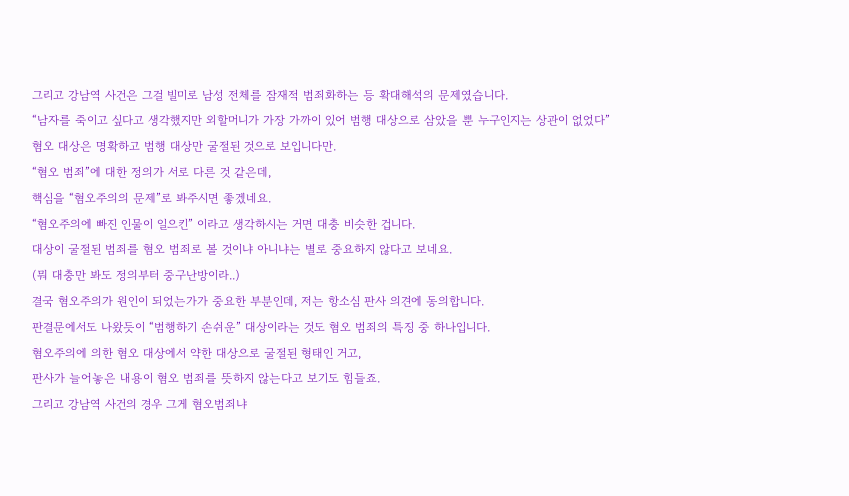그리고 강남역 사건은 그걸 빌미로 남성 전체를 잠재적 범죄화하는 등 확대해석의 문제였습니다.
“남자를 죽이고 싶다고 생각했지만 외할머니가 가장 가까이 있어 범행 대상으로 삼았을 뿐 누구인지는 상관이 없었다”
혐오 대상은 명확하고 범행 대상만 굴절된 것으로 보입니다만.
“혐오 범죄”에 대한 정의가 서로 다른 것 같은데,
핵심을 “혐오주의의 문제”로 봐주시면 좋겠네요.
“혐오주의에 빠진 인물이 일으킨” 이라고 생각하시는 거면 대충 비슷한 겁니다.
대상이 굴절된 범죄를 혐오 범죄로 볼 것이냐 아니냐는 별로 중요하지 않다고 보네요.
(뭐 대충만 봐도 정의부터 중구난방이라..)
결국 혐오주의가 원인이 되었는가가 중요한 부분인데, 저는 항소심 판사 의견에 동의합니다.
판결문에서도 나왔듯이 “범행하기 손쉬운” 대상이라는 것도 혐오 범죄의 특징 중 하나입니다.
혐오주의에 의한 혐오 대상에서 약한 대상으로 굴절된 형태인 거고,
판사가 늘어놓은 내용이 혐오 범죄를 뜻하지 않는다고 보기도 힘들죠.
그리고 강남역 사건의 경우 그게 혐오범죄냐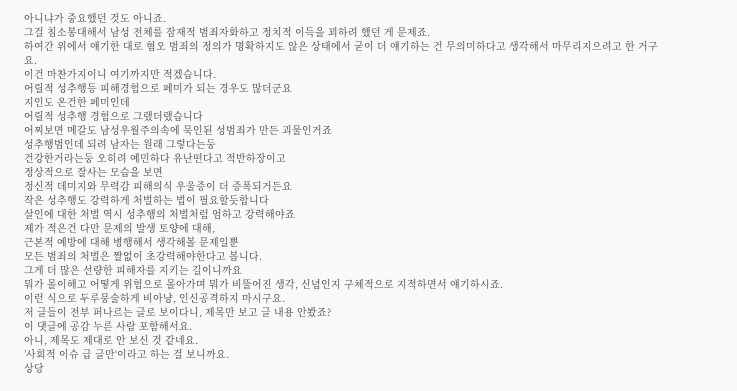아니냐가 중요했던 것도 아니죠.
그걸 침소봉대해서 남성 전체를 잠재적 범죄자화하고 정치적 이득을 꾀하려 했던 게 문제죠.
하여간 위에서 얘기한 대로 혐오 범죄의 정의가 명확하지도 않은 상태에서 굳이 더 얘기하는 건 무의미하다고 생각해서 마무리지으려고 한 거구요.
이건 마찬가지이니 여기까지만 적겠습니다.
어릴적 성추행등 피해경험으로 페미가 되는 경우도 많더군요
지인도 온건한 페미인데
어릴적 성추행 경험으로 그랬더랬습니다
어찌보면 메갈도 남성우월주의속에 묵인된 성범죄가 만든 괴물인거죠
성추행범인데 되려 남자는 원래 그렇다는둥
건강한거라는둥 오히려 예민하다 유난떤다고 적반하장이고
정상적으로 잘사는 모습을 보면
정신적 데미지와 무력감 피해의식 우울증이 더 증폭되거든요
작은 성추행도 강력하게 처벌하는 법이 필요할듯합니다
살인에 대한 처벌 역시 성추행의 처벌처럼 엄하고 강력해야죠
제가 적은건 다만 문제의 발생 토양에 대해,
근본적 예방에 대해 병행해서 생각해볼 문제일뿐
모든 범죄의 처벌은 짤없이 초강력해야한다고 봅니다.
그게 더 많은 선량한 피해자를 지키는 길이니까요
뭐가 몰이해고 어떻게 위험으로 몰아가며 뭐가 비뚤어진 생각, 신념인지 구체적으로 지적하면서 얘기하시죠.
이런 식으로 두루뭉술하게 비아냥, 인신공격하지 마시구요.
저 글들이 전부 퍼나르는 글로 보이다니, 제목만 보고 글 내용 안봤죠?
이 댓글에 공감 누른 사람 포함해서요.
아니, 제목도 제대로 안 보신 것 같네요.
’사회적 이슈 급 글만‘이라고 하는 걸 보니까요.
상당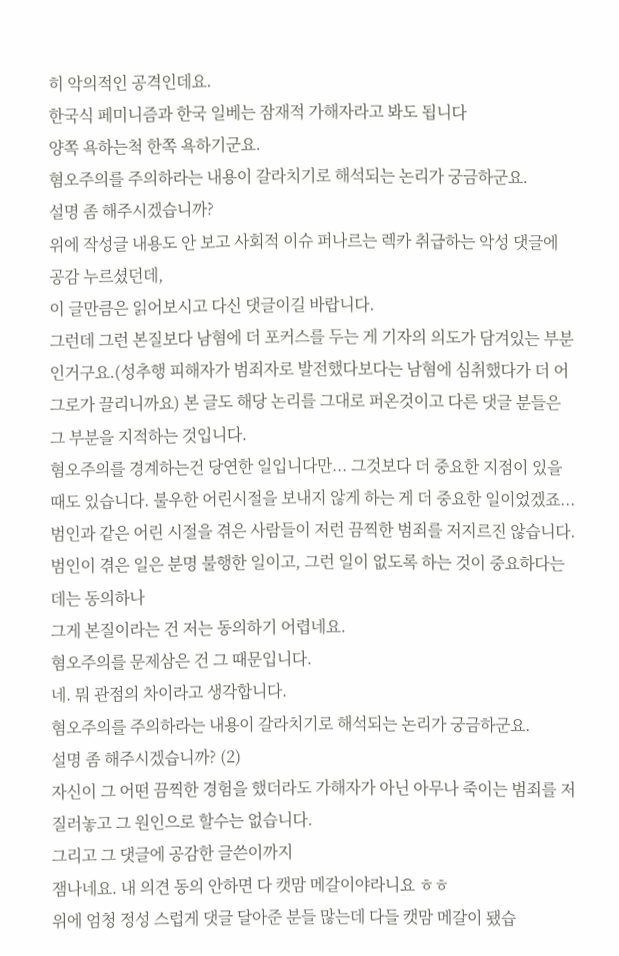히 악의적인 공격인데요.
한국식 페미니즘과 한국 일베는 잠재적 가해자라고 봐도 됩니다
양쪽 욕하는척 한쪽 욕하기군요.
혐오주의를 주의하라는 내용이 갈라치기로 해석되는 논리가 궁금하군요.
설명 좀 해주시겠습니까?
위에 작성글 내용도 안 보고 사회적 이슈 퍼나르는 렉카 취급하는 악성 댓글에 공감 누르셨던데,
이 글만큼은 읽어보시고 다신 댓글이길 바랍니다.
그런데 그런 본질보다 남혐에 더 포커스를 두는 게 기자의 의도가 담겨있는 부분인거구요.(성추행 피해자가 범죄자로 발전했다보다는 남혐에 심취했다가 더 어그로가 끌리니까요) 본 글도 해당 논리를 그대로 퍼온것이고 다른 댓글 분들은 그 부분을 지적하는 것입니다.
혐오주의를 경계하는건 당연한 일입니다만... 그것보다 더 중요한 지점이 있을때도 있습니다. 불우한 어린시절을 보내지 않게 하는 게 더 중요한 일이었겠죠...
범인과 같은 어린 시절을 겪은 사람들이 저런 끔찍한 범죄를 저지르진 않습니다.
범인이 겪은 일은 분명 불행한 일이고, 그런 일이 없도록 하는 것이 중요하다는 데는 동의하나
그게 본질이라는 건 저는 동의하기 어렵네요.
혐오주의를 문제삼은 건 그 때문입니다.
네. 뭐 관점의 차이라고 생각합니다.
혐오주의를 주의하라는 내용이 갈라치기로 해석되는 논리가 궁금하군요.
설명 좀 해주시겠습니까? (2)
자신이 그 어떤 끔찍한 경험을 했더라도 가해자가 아닌 아무나 죽이는 범죄를 저질러놓고 그 원인으로 할수는 없습니다.
그리고 그 댓글에 공감한 글쓴이까지
잼나네요. 내 의견 동의 안하면 다 캣맘 메갈이야라니요 ㅎㅎ
위에 엄청 정성 스럽게 댓글 달아준 분들 많는데 다들 캣맘 메갈이 됐습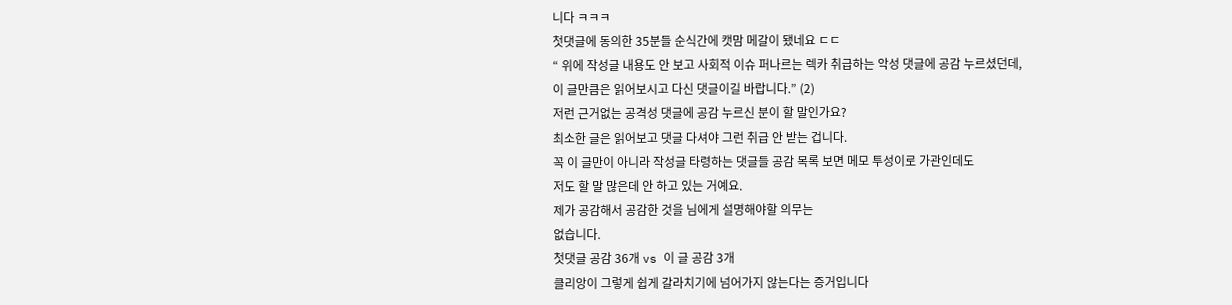니다 ㅋㅋㅋ
첫댓글에 동의한 35분들 순식간에 캣맘 메갈이 됐네요 ㄷㄷ
“ 위에 작성글 내용도 안 보고 사회적 이슈 퍼나르는 렉카 취급하는 악성 댓글에 공감 누르셨던데,
이 글만큼은 읽어보시고 다신 댓글이길 바랍니다.” (2)
저런 근거없는 공격성 댓글에 공감 누르신 분이 할 말인가요?
최소한 글은 읽어보고 댓글 다셔야 그런 취급 안 받는 겁니다.
꼭 이 글만이 아니라 작성글 타령하는 댓글들 공감 목록 보면 메모 투성이로 가관인데도
저도 할 말 많은데 안 하고 있는 거예요.
제가 공감해서 공감한 것을 님에게 설명해야할 의무는
없습니다.
첫댓글 공감 36개 vs 이 글 공감 3개
클리앙이 그렇게 쉽게 갈라치기에 넘어가지 않는다는 증거입니다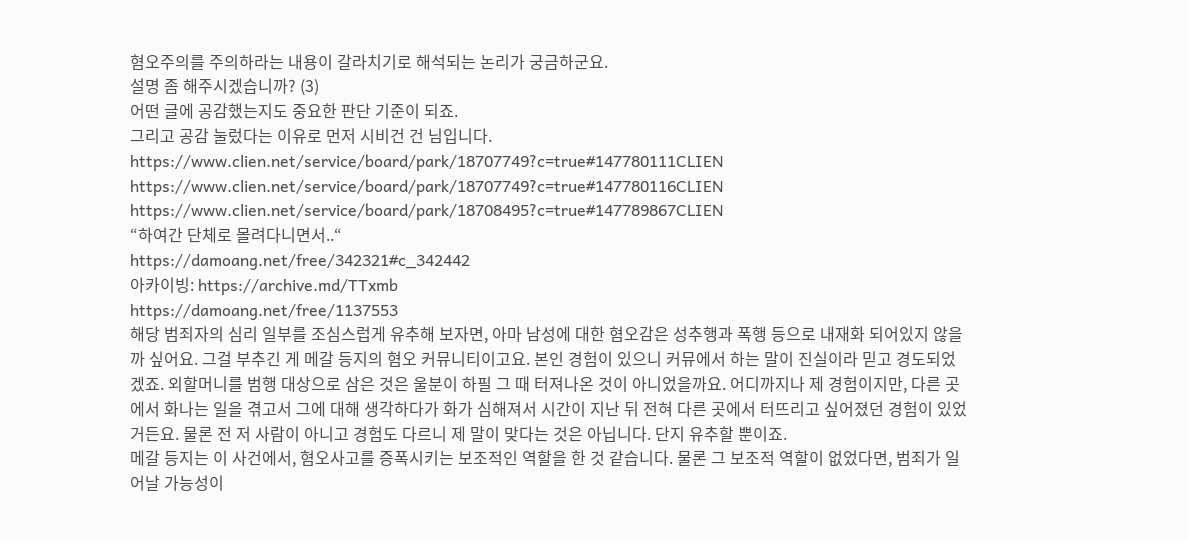혐오주의를 주의하라는 내용이 갈라치기로 해석되는 논리가 궁금하군요.
설명 좀 해주시겠습니까? (3)
어떤 글에 공감했는지도 중요한 판단 기준이 되죠.
그리고 공감 눌렀다는 이유로 먼저 시비건 건 님입니다.
https://www.clien.net/service/board/park/18707749?c=true#147780111CLIEN
https://www.clien.net/service/board/park/18707749?c=true#147780116CLIEN
https://www.clien.net/service/board/park/18708495?c=true#147789867CLIEN
“하여간 단체로 몰려다니면서..“
https://damoang.net/free/342321#c_342442
아카이빙: https://archive.md/TTxmb
https://damoang.net/free/1137553
해당 범죄자의 심리 일부를 조심스럽게 유추해 보자면, 아마 남성에 대한 혐오감은 성추행과 폭행 등으로 내재화 되어있지 않을까 싶어요. 그걸 부추긴 게 메갈 등지의 혐오 커뮤니티이고요. 본인 경험이 있으니 커뮤에서 하는 말이 진실이라 믿고 경도되었겠죠. 외할머니를 범행 대상으로 삼은 것은 울분이 하필 그 때 터져나온 것이 아니었을까요. 어디까지나 제 경험이지만, 다른 곳에서 화나는 일을 겪고서 그에 대해 생각하다가 화가 심해져서 시간이 지난 뒤 전혀 다른 곳에서 터뜨리고 싶어졌던 경험이 있었거든요. 물론 전 저 사람이 아니고 경험도 다르니 제 말이 맞다는 것은 아닙니다. 단지 유추할 뿐이죠.
메갈 등지는 이 사건에서, 혐오사고를 증폭시키는 보조적인 역할을 한 것 같습니다. 물론 그 보조적 역할이 없었다면, 범죄가 일어날 가능성이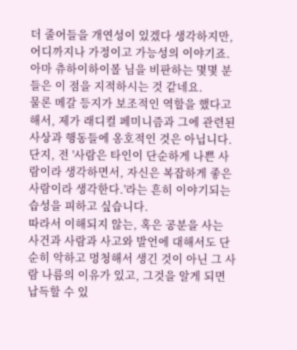더 줄어들을 개연성이 있겠다 생각하지만, 어디까지나 가정이고 가능성의 이야기죠. 아마 츄하이하이볼 님을 비판하는 몇몇 분들은 이 점을 지적하시는 것 같네요.
물론 메갈 등지가 보조적인 역할을 했다고 해서, 제가 래디컬 페미니즘과 그에 관련된 사상과 행동들에 옹호적인 것은 아닙니다. 단지, 전 '사람은 타인이 단순하게 나쁜 사람이라 생각하면서, 자신은 복잡하게 좋은 사람이라 생각한다.'라는 흔히 이야기되는 습성을 피하고 싶습니다.
따라서 이해되지 않는, 혹은 공분을 사는 사건과 사람과 사고와 발언에 대해서도 단순히 악하고 멍청해서 생긴 것이 아닌 그 사람 나름의 이유가 있고, 그것을 알게 되면 납득할 수 있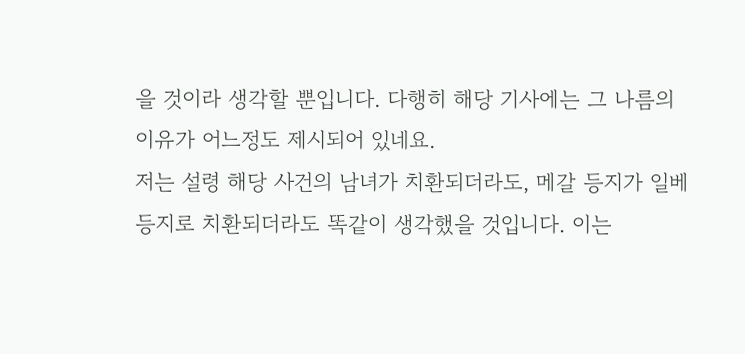을 것이라 생각할 뿐입니다. 다행히 해당 기사에는 그 나름의 이유가 어느정도 제시되어 있네요.
저는 설령 해당 사건의 남녀가 치환되더라도, 메갈 등지가 일베 등지로 치환되더라도 똑같이 생각했을 것입니다. 이는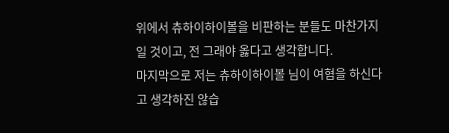위에서 츄하이하이볼을 비판하는 분들도 마찬가지일 것이고, 전 그래야 옳다고 생각합니다.
마지막으로 저는 츄하이하이볼 님이 여혐을 하신다고 생각하진 않습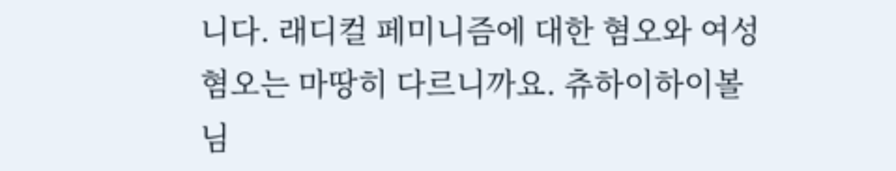니다. 래디컬 페미니즘에 대한 혐오와 여성 혐오는 마땅히 다르니까요. 츄하이하이볼 님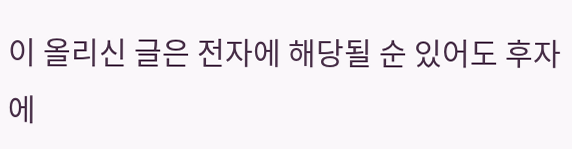이 올리신 글은 전자에 해당될 순 있어도 후자에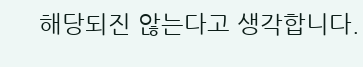해당되진 않는다고 생각합니다.